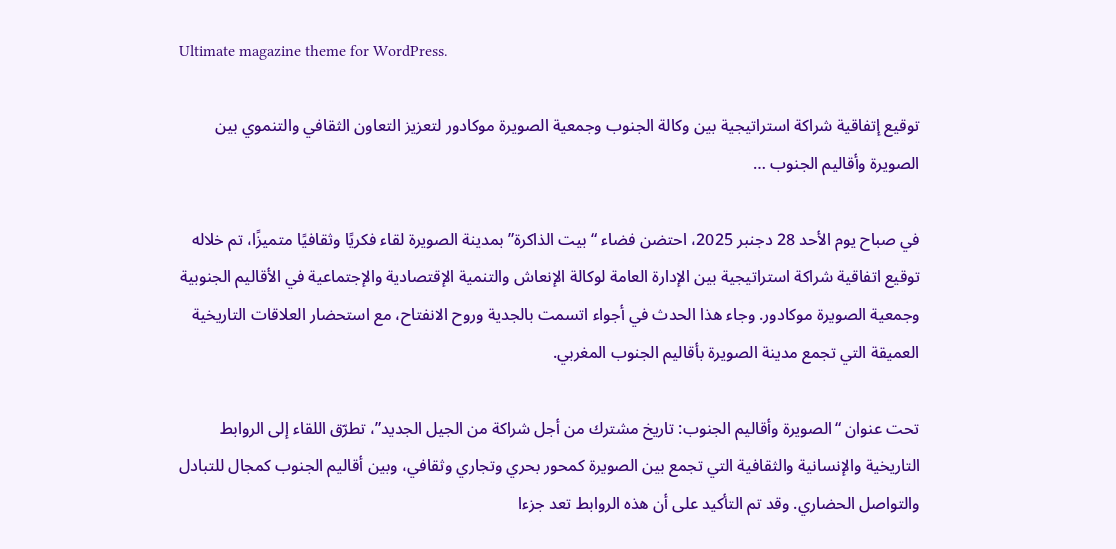Ultimate magazine theme for WordPress.

توقيع إتفاقية شراكة استراتيجية بين وكالة الجنوب وجمعية الصويرة موكادور لتعزيز التعاون الثقافي والتنموي بين الصويرة وأقاليم الجنوب …

في صباح يوم الأحد 28 دجنبر 2025، احتضن فضاء “بيت الذاكرة” بمدينة الصويرة لقاء فكريًا وثقافيًا متميزًا، تم خلاله توقيع اتفاقية شراكة استراتيجية بين الإدارة العامة لوكالة الإنعاش والتنمية الإقتصادية والإجتماعية في الأقاليم الجنوبية وجمعية الصويرة موكادور. وجاء هذا الحدث في أجواء اتسمت بالجدية وروح الانفتاح، مع استحضار العلاقات التاريخية العميقة التي تجمع مدينة الصويرة بأقاليم الجنوب المغربي.

تحت عنوان “الصويرة وأقاليم الجنوب: تاريخ مشترك من أجل شراكة من الجيل الجديد”، تطرّق اللقاء إلى الروابط التاريخية والإنسانية والثقافية التي تجمع بين الصويرة كمحور بحري وتجاري وثقافي، وبين أقاليم الجنوب كمجال للتبادل والتواصل الحضاري. وقد تم التأكيد على أن هذه الروابط تعد جزءا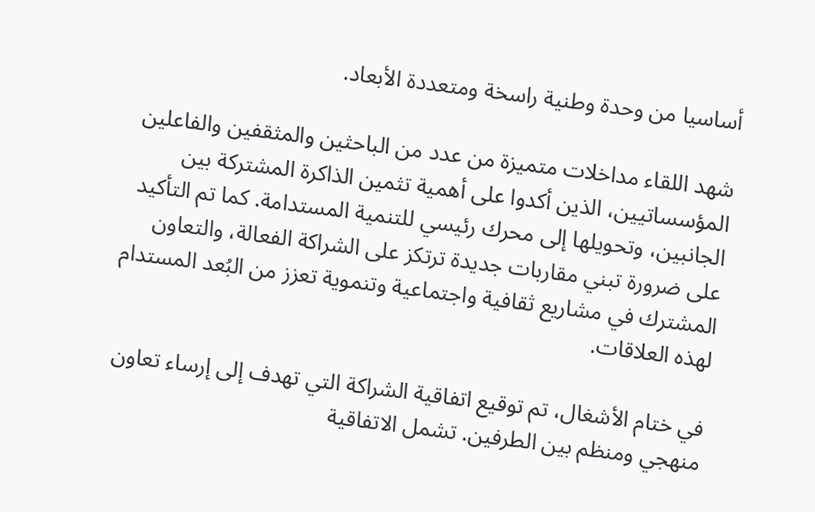أساسيا من وحدة وطنية راسخة ومتعددة الأبعاد.

شهد اللقاء مداخلات متميزة من عدد من الباحثين والمثقفين والفاعلين المؤسساتيين، الذين أكدوا على أهمية تثمين الذاكرة المشتركة بين الجانبين، وتحويلها إلى محرك رئيسي للتنمية المستدامة. كما تم التأكيد على ضرورة تبني مقاربات جديدة ترتكز على الشراكة الفعالة، والتعاون المشترك في مشاريع ثقافية واجتماعية وتنموية تعزز من البُعد المستدام لهذه العلاقات.

في ختام الأشغال، تم توقيع اتفاقية الشراكة التي تهدف إلى إرساء تعاون منهجي ومنظم بين الطرفين. تشمل الاتفاقية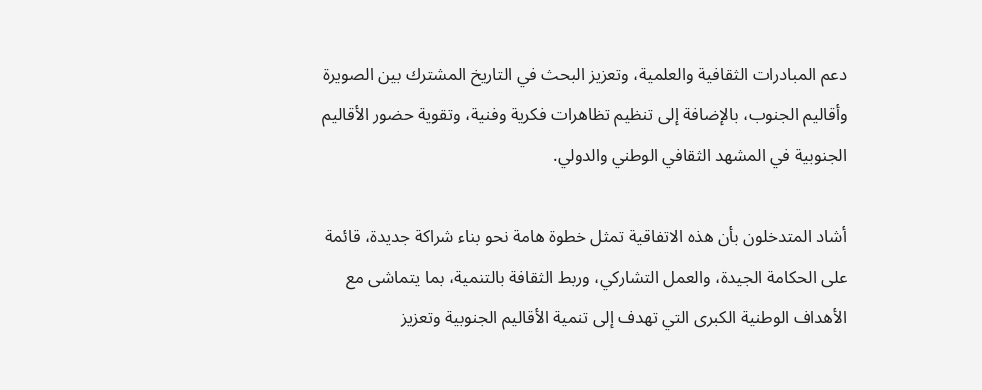دعم المبادرات الثقافية والعلمية، وتعزيز البحث في التاريخ المشترك بين الصويرة وأقاليم الجنوب، بالإضافة إلى تنظيم تظاهرات فكرية وفنية، وتقوية حضور الأقاليم الجنوبية في المشهد الثقافي الوطني والدولي.

أشاد المتدخلون بأن هذه الاتفاقية تمثل خطوة هامة نحو بناء شراكة جديدة، قائمة على الحكامة الجيدة، والعمل التشاركي، وربط الثقافة بالتنمية، بما يتماشى مع الأهداف الوطنية الكبرى التي تهدف إلى تنمية الأقاليم الجنوبية وتعزيز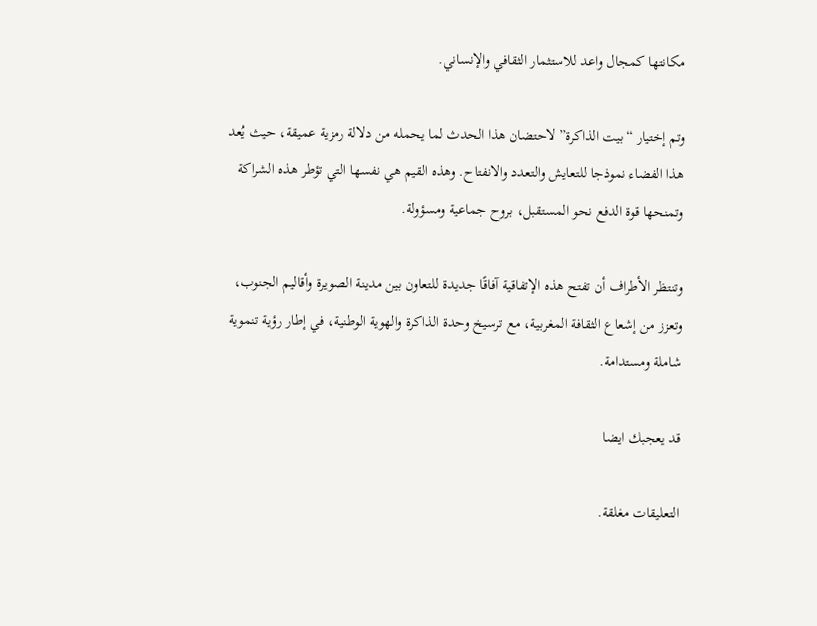مكانتها كمجال واعد للاستثمار الثقافي والإنساني.

وتم إختيار “بيت الذاكرة” لاحتضان هذا الحدث لما يحمله من دلالة رمزية عميقة، حيث يُعد هذا الفضاء نموذجا للتعايش والتعدد والانفتاح. وهذه القيم هي نفسها التي تؤطر هذه الشراكة وتمنحها قوة الدفع نحو المستقبل، بروح جماعية ومسؤولة.

وتنتظر الأطراف أن تفتح هذه الإتفاقية آفاقًا جديدة للتعاون بين مدينة الصويرة وأقاليم الجنوب، وتعزز من إشعاع الثقافة المغربية، مع ترسيخ وحدة الذاكرة والهوية الوطنية، في إطار رؤية تنموية شاملة ومستدامة.

قد يعجبك ايضا

التعليقات مغلقة.